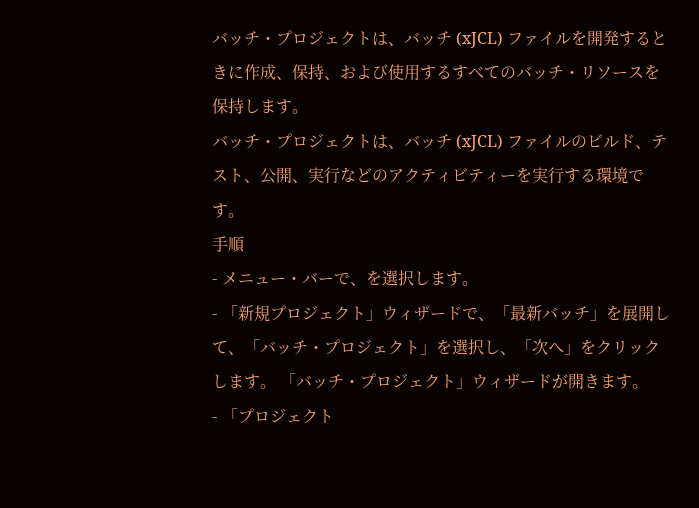バッチ・プロジェクトは、バッチ (xJCL) ファイルを開発するときに作成、保持、および使用するすべてのバッチ・リソースを保持します。
バッチ・プロジェクトは、バッチ (xJCL) ファイルのビルド、テスト、公開、実行などのアクティビティーを実行する環境です。
手順
- メニュー・バーで、を選択します。
- 「新規プロジェクト」ウィザードで、「最新バッチ」を展開して、「バッチ・プロジェクト」を選択し、「次へ」をクリックします。 「バッチ・プロジェクト」ウィザードが開きます。
- 「プロジェクト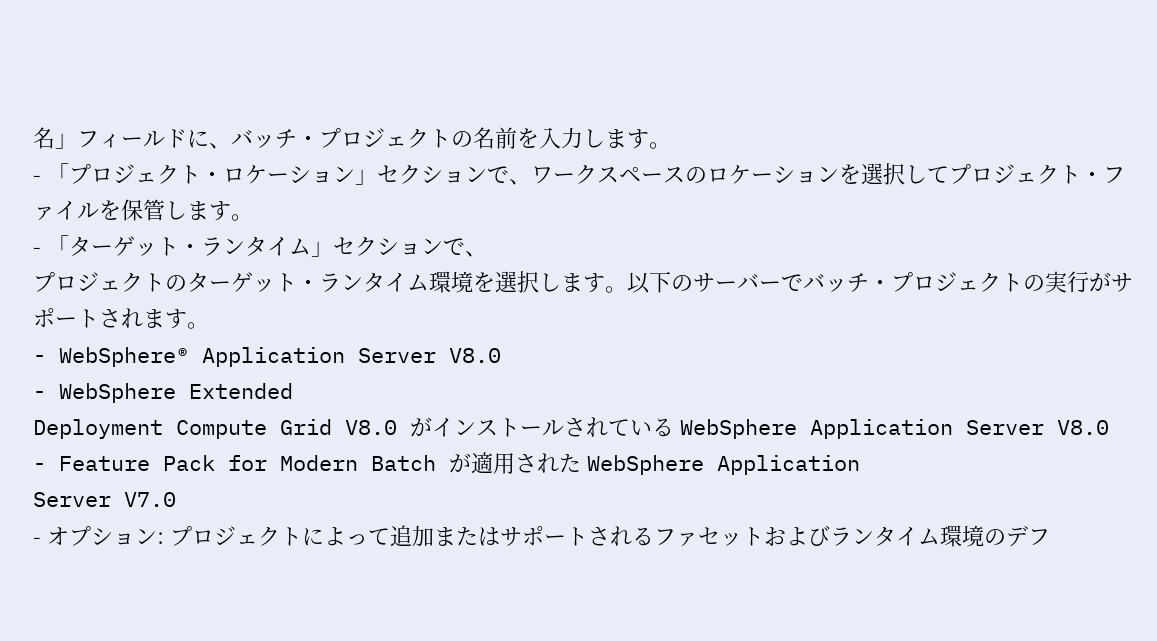名」フィールドに、バッチ・プロジェクトの名前を入力します。
- 「プロジェクト・ロケーション」セクションで、ワークスペースのロケーションを選択してプロジェクト・ファイルを保管します。
- 「ターゲット・ランタイム」セクションで、
プロジェクトのターゲット・ランタイム環境を選択します。以下のサーバーでバッチ・プロジェクトの実行がサポートされます。
- WebSphere® Application Server V8.0
- WebSphere Extended
Deployment Compute Grid V8.0 がインストールされている WebSphere Application Server V8.0
- Feature Pack for Modern Batch が適用された WebSphere Application
Server V7.0
- オプション: プロジェクトによって追加またはサポートされるファセットおよびランタイム環境のデフ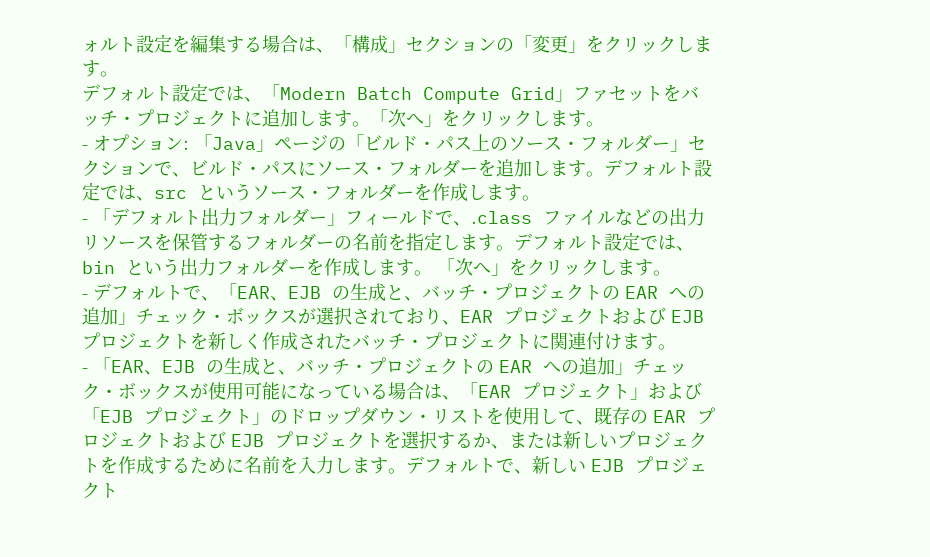ォルト設定を編集する場合は、「構成」セクションの「変更」をクリックします。
デフォルト設定では、「Modern Batch Compute Grid」ファセットをバッチ・プロジェクトに追加します。「次へ」をクリックします。
- オプション: 「Java」ページの「ビルド・パス上のソース・フォルダー」セクションで、ビルド・パスにソース・フォルダーを追加します。デフォルト設定では、src というソース・フォルダーを作成します。
- 「デフォルト出力フォルダー」フィールドで、.class ファイルなどの出力リソースを保管するフォルダーの名前を指定します。デフォルト設定では、bin という出力フォルダーを作成します。 「次へ」をクリックします。
- デフォルトで、「EAR、EJB の生成と、バッチ・プロジェクトの EAR への追加」チェック・ボックスが選択されており、EAR プロジェクトおよび EJB プロジェクトを新しく作成されたバッチ・プロジェクトに関連付けます。
- 「EAR、EJB の生成と、バッチ・プロジェクトの EAR への追加」チェック・ボックスが使用可能になっている場合は、「EAR プロジェクト」および「EJB プロジェクト」のドロップダウン・リストを使用して、既存の EAR プロジェクトおよび EJB プロジェクトを選択するか、または新しいプロジェクトを作成するために名前を入力します。デフォルトで、新しい EJB プロジェクト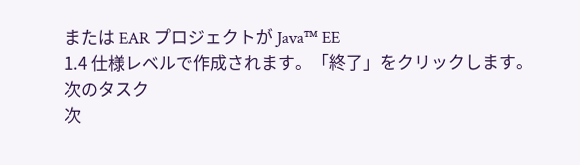または EAR プロジェクトが Java™ EE
1.4 仕様レベルで作成されます。「終了」をクリックします。
次のタスク
次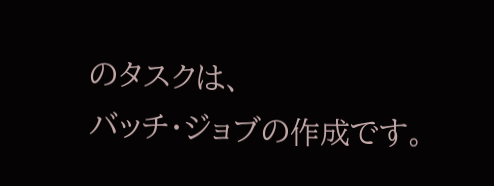のタスクは、
バッチ・ジョブの作成です。